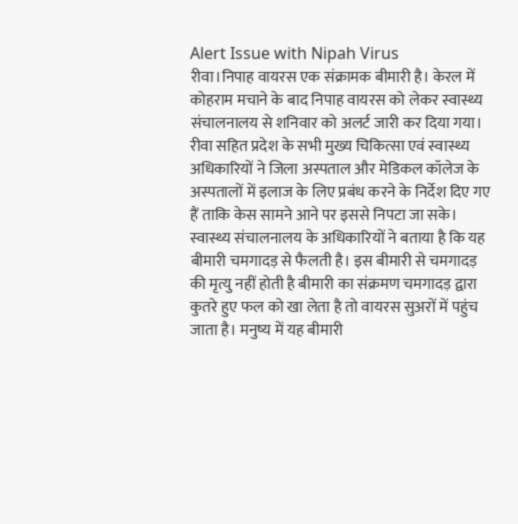Alert Issue with Nipah Virus
रीवा।निपाह वायरस एक संक्रामक बीमारी है। केरल में कोहराम मचाने के बाद निपाह वायरस को लेकर स्वास्थ्य संचालनालय से शनिवार को अलर्ट जारी कर दिया गया। रीवा सहित प्रदेश के सभी मुख्य चिकित्सा एवं स्वास्थ्य अधिकारियों ने जिला अस्पताल और मेडिकल कॉलेज के अस्पतालों में इलाज के लिए प्रबंध करने के निर्देश दिए गए हैं ताकि केस सामने आने पर इससे निपटा जा सके।
स्वास्थ्य संचालनालय के अधिकारियों ने बताया है कि यह बीमारी चमगादड़ से फैलती है। इस बीमारी से चमगादड़ की मृत्यु नहीं होती है बीमारी का संक्रमण चमगादड़ द्वारा कुतरे हुए फल को खा लेता है तो वायरस सुअरों में पहुंच जाता है। मनुष्य में यह बीमारी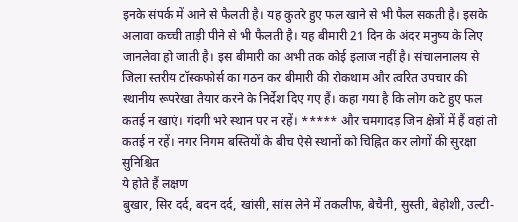इनके संपर्क में आने से फैलती है। यह कुतरे हुए फल खाने से भी फैल सकती है। इसके अलावा कच्ची ताड़ी पीने से भी फैलती है। यह बीमारी 21 दिन के अंदर मनुष्य के लिए जानलेवा हो जाती है। इस बीमारी का अभी तक कोई इलाज नहीं है। संचालनालय से जिला स्तरीय टॉस्कफोर्स का गठन कर बीमारी की रोकथाम और त्वरित उपचार की स्थानीय रूपरेखा तैयार करने के निर्देश दिए गए हैं। कहा गया है कि लोग कटे हुए फल कतई न खाएं। गंदगी भरे स्थान पर न रहें। ***** और चमगादड़ जिन क्षेत्रों में हैं वहां तो कतई न रहें। नगर निगम बस्तियों के बीच ऐसे स्थानों को चिह्नित कर लोगों की सुरक्षा सुनिश्चित
ये होते हैं लक्षण
बुखार, सिर दर्द, बदन दर्द, खांसी, सांस लेने में तकलीफ, बेचैनी, सुस्ती, बेहोशी, उल्टी-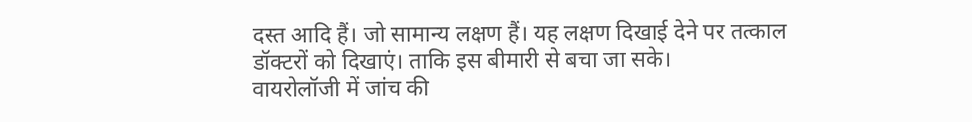दस्त आदि हैं। जो सामान्य लक्षण हैं। यह लक्षण दिखाई देने पर तत्काल डॉक्टरों को दिखाएं। ताकि इस बीमारी से बचा जा सके।
वायरोलॉजी में जांच की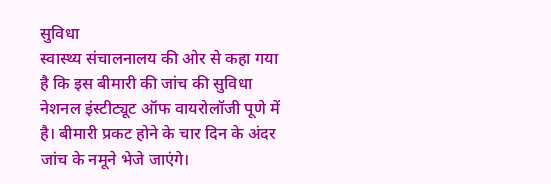सुविधा
स्वास्थ्य संचालनालय की ओर से कहा गया है कि इस बीमारी की जांच की सुविधा नेशनल इंस्टीट्यूट ऑफ वायरोलॉजी पूणे में है। बीमारी प्रकट होने के चार दिन के अंदर जांच के नमूने भेजे जाएंगे।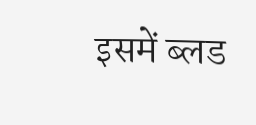इसमें ब्लड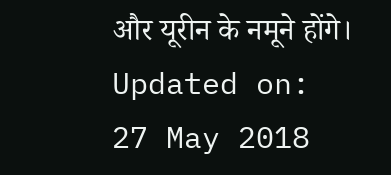और यूरीन के नमूने होंगे।
Updated on:
27 May 2018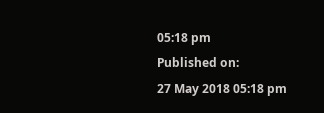05:18 pm
Published on:
27 May 2018 05:18 pm